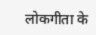लोकगीता के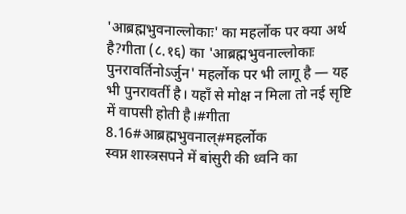'आब्रह्मभुवनाल्लोकाः' का महर्लोक पर क्या अर्थ है?गीता (८.१६) का 'आब्रह्मभुवनाल्लोकाः पुनरावर्तिनोऽर्जुन' महर्लोक पर भी लागू है — यह भी पुनरावर्ती है। यहाँ से मोक्ष न मिला तो नई सृष्टि में वापसी होती है।#गीता 8.16#आब्रह्मभुवनाल्#महर्लोक
स्वप्न शास्त्रसपने में बांसुरी की ध्वनि का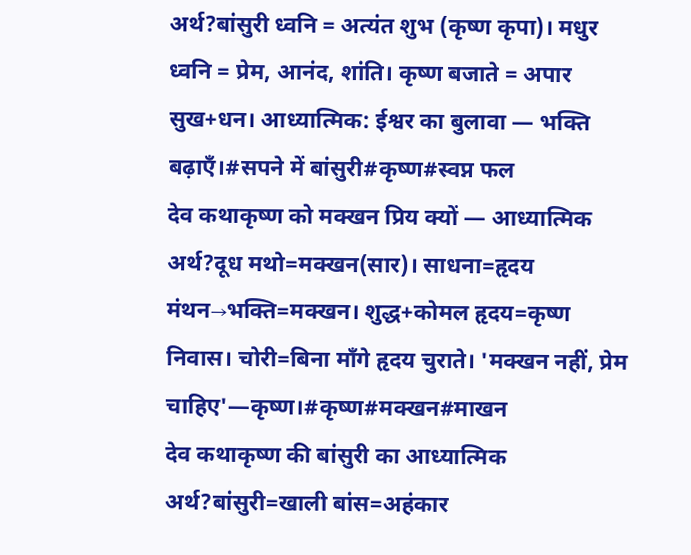अर्थ?बांसुरी ध्वनि = अत्यंत शुभ (कृष्ण कृपा)। मधुर ध्वनि = प्रेम, आनंद, शांति। कृष्ण बजाते = अपार सुख+धन। आध्यात्मिक: ईश्वर का बुलावा — भक्ति बढ़ाएँ।#सपने में बांसुरी#कृष्ण#स्वप्न फल
देव कथाकृष्ण को मक्खन प्रिय क्यों — आध्यात्मिक अर्थ?दूध मथो=मक्खन(सार)। साधना=हृदय मंथन→भक्ति=मक्खन। शुद्ध+कोमल हृदय=कृष्ण निवास। चोरी=बिना माँगे हृदय चुराते। 'मक्खन नहीं, प्रेम चाहिए'—कृष्ण।#कृष्ण#मक्खन#माखन
देव कथाकृष्ण की बांसुरी का आध्यात्मिक अर्थ?बांसुरी=खाली बांस=अहंकार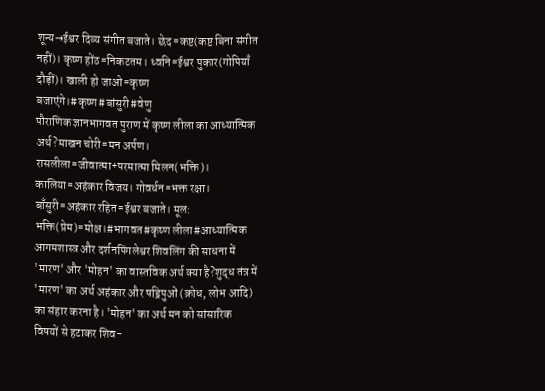शून्य→ईश्वर दिव्य संगीत बजाते। छेद=कष्ट(कष्ट बिना संगीत नहीं)। कृष्ण होंठ=निकटतम। ध्वनि=ईश्वर पुकार(गोपियाँ दौड़ीं)। खाली हो जाओ=कृष्ण बजाएंगे।#कृष्ण#बांसुरी#वेणु
पौराणिक ज्ञानभागवत पुराण में कृष्ण लीला का आध्यात्मिक अर्थ?माखन चोरी=मन अर्पण। रासलीला=जीवात्मा+परमात्मा मिलन(भक्ति)। कालिया=अहंकार विजय। गोवर्धन=भक्त रक्षा। बाँसुरी=अहंकार रहित=ईश्वर बजाते। मूल: भक्ति(प्रेम)=मोक्ष।#भागवत#कृष्ण लीला#आध्यात्मिक
आगमशास्त्र और दर्शनपिंगलेश्वर शिवलिंग की साधना में 'मारण' और 'मोहन' का वास्तविक अर्थ क्या है?शुद्ध तंत्र में 'मारण' का अर्थ अहंकार और षड्रिपुओं (क्रोध, लोभ आदि) का संहार करना है। 'मोहन' का अर्थ मन को सांसारिक विषयों से हटाकर शिव-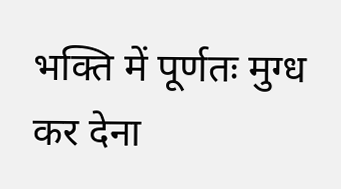भक्ति में पूर्णतः मुग्ध कर देना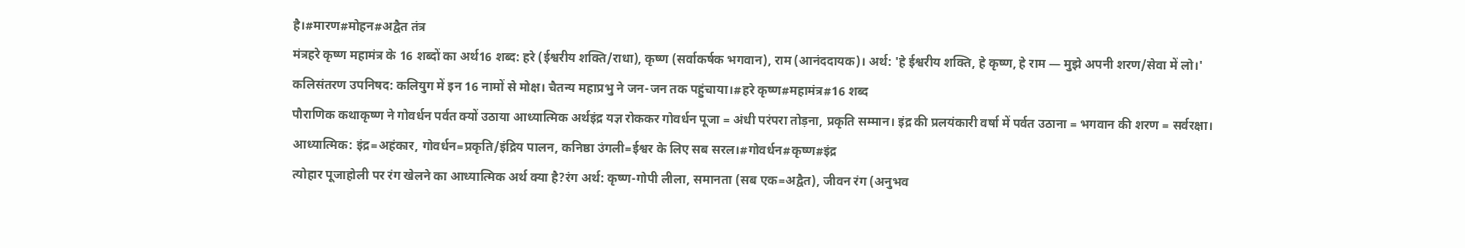है।#मारण#मोहन#अद्वैत तंत्र
मंत्रहरे कृष्ण महामंत्र के 16 शब्दों का अर्थ16 शब्द: हरे (ईश्वरीय शक्ति/राधा), कृष्ण (सर्वाकर्षक भगवान), राम (आनंददायक)। अर्थ: 'हे ईश्वरीय शक्ति, हे कृष्ण, हे राम — मुझे अपनी शरण/सेवा में लो।' कलिसंतरण उपनिषद: कलियुग में इन 16 नामों से मोक्ष। चैतन्य महाप्रभु ने जन-जन तक पहुंचाया।#हरे कृष्ण#महामंत्र#16 शब्द
पौराणिक कथाकृष्ण ने गोवर्धन पर्वत क्यों उठाया आध्यात्मिक अर्थइंद्र यज्ञ रोककर गोवर्धन पूजा = अंधी परंपरा तोड़ना, प्रकृति सम्मान। इंद्र की प्रलयंकारी वर्षा में पर्वत उठाना = भगवान की शरण = सर्वरक्षा। आध्यात्मिक: इंद्र=अहंकार, गोवर्धन=प्रकृति/इंद्रिय पालन, कनिष्ठा उंगली=ईश्वर के लिए सब सरल।#गोवर्धन#कृष्ण#इंद्र
त्योहार पूजाहोली पर रंग खेलने का आध्यात्मिक अर्थ क्या है?रंग अर्थ: कृष्ण-गोपी लीला, समानता (सब एक=अद्वैत), जीवन रंग (अनुभव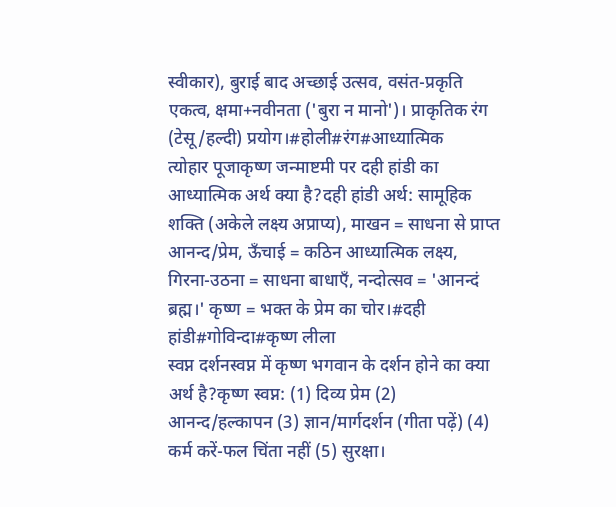स्वीकार), बुराई बाद अच्छाई उत्सव, वसंत-प्रकृति एकत्व, क्षमा+नवीनता ('बुरा न मानो')। प्राकृतिक रंग (टेसू/हल्दी) प्रयोग।#होली#रंग#आध्यात्मिक
त्योहार पूजाकृष्ण जन्माष्टमी पर दही हांडी का आध्यात्मिक अर्थ क्या है?दही हांडी अर्थ: सामूहिक शक्ति (अकेले लक्ष्य अप्राप्य), माखन = साधना से प्राप्त आनन्द/प्रेम, ऊँचाई = कठिन आध्यात्मिक लक्ष्य, गिरना-उठना = साधना बाधाएँ, नन्दोत्सव = 'आनन्दं ब्रह्म।' कृष्ण = भक्त के प्रेम का चोर।#दही हांडी#गोविन्दा#कृष्ण लीला
स्वप्न दर्शनस्वप्न में कृष्ण भगवान के दर्शन होने का क्या अर्थ है?कृष्ण स्वप्न: (1) दिव्य प्रेम (2) आनन्द/हल्कापन (3) ज्ञान/मार्गदर्शन (गीता पढ़ें) (4) कर्म करें-फल चिंता नहीं (5) सुरक्षा।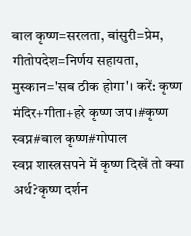बाल कृष्ण=सरलता, बांसुरी=प्रेम, गीतोपदेश=निर्णय सहायता, मुस्कान='सब ठीक होगा'। करें: कृष्ण मंदिर+गीता+हरे कृष्ण जप।#कृष्ण स्वप्न#बाल कृष्ण#गोपाल
स्वप्न शास्त्रसपने में कृष्ण दिखें तो क्या अर्थ?कृष्ण दर्शन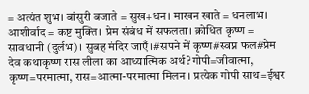= अत्यंत शुभ। बांसुरी बजाते = सुख+धन। माखन खाते = धनलाभ। आशीर्वाद = कष्ट मुक्ति। प्रेम संबंध में सफलता। क्रोधित कृष्ण = सावधानी (दुर्लभ)। सुबह मंदिर जाएँ।#सपने में कृष्ण#स्वप्न फल#प्रेम
देव कथाकृष्ण रास लीला का आध्यात्मिक अर्थ?गोपी=जीवात्मा, कृष्ण=परमात्मा, रास=आत्मा-परमात्मा मिलन। प्रत्येक गोपी साथ=ईश्वर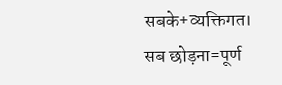सबके+व्यक्तिगत। सब छोड़ना=पूर्ण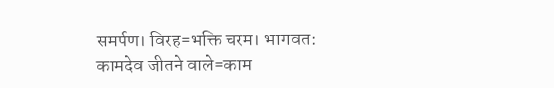समर्पण। विरह=भक्ति चरम। भागवत: कामदेव जीतने वाले=काम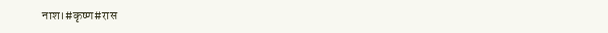नाश।#कृष्ण#रास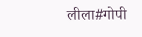लीला#गोपी